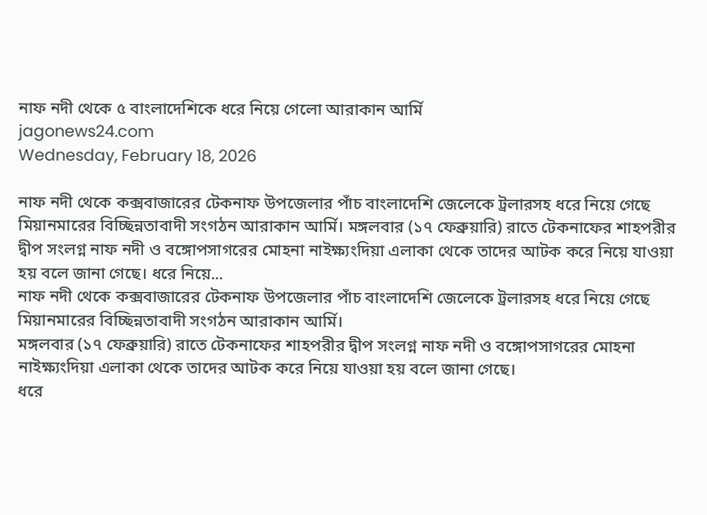নাফ নদী থেকে ৫ বাংলাদেশিকে ধরে নিয়ে গেলো আরাকান আর্মি
jagonews24.com
Wednesday, February 18, 2026

নাফ নদী থেকে কক্সবাজারের টেকনাফ উপজেলার পাঁচ বাংলাদেশি জেলেকে ট্রলারসহ ধরে নিয়ে গেছে মিয়ানমারের বিচ্ছিন্নতাবাদী সংগঠন আরাকান আর্মি। মঙ্গলবার (১৭ ফেব্রুয়ারি) রাতে টেকনাফের শাহপরীর দ্বীপ সংলগ্ন নাফ নদী ও বঙ্গোপসাগরের মোহনা নাইক্ষ্যংদিয়া এলাকা থেকে তাদের আটক করে নিয়ে যাওয়া হয় বলে জানা গেছে। ধরে নিয়ে...
নাফ নদী থেকে কক্সবাজারের টেকনাফ উপজেলার পাঁচ বাংলাদেশি জেলেকে ট্রলারসহ ধরে নিয়ে গেছে মিয়ানমারের বিচ্ছিন্নতাবাদী সংগঠন আরাকান আর্মি।
মঙ্গলবার (১৭ ফেব্রুয়ারি) রাতে টেকনাফের শাহপরীর দ্বীপ সংলগ্ন নাফ নদী ও বঙ্গোপসাগরের মোহনা নাইক্ষ্যংদিয়া এলাকা থেকে তাদের আটক করে নিয়ে যাওয়া হয় বলে জানা গেছে।
ধরে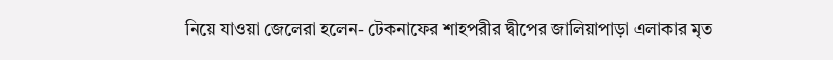নিয়ে যাওয়া জেলেরা হলেন- টেকনাফের শাহপরীর দ্বীপের জালিয়াপাড়া এলাকার মৃত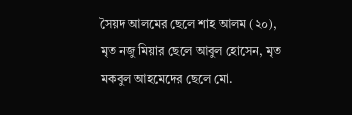সৈয়দ আলমের ছেলে শাহ আলম (২০), মৃত নজু মিয়ার ছেলে আবুল হোসেন, মৃত মকবুল আহমেদের ছেলে মো.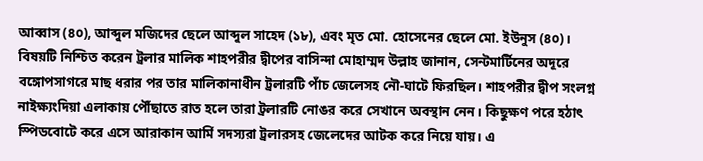আব্বাস (৪০), আব্দুল মজিদের ছেলে আব্দুল সাহেদ (১৮), এবং মৃত মো. হোসেনের ছেলে মো. ইউনুস (৪০)।
বিষয়টি নিশ্চিত করেন ট্রলার মালিক শাহপরীর দ্বীপের বাসিন্দা মোহাম্মদ উল্লাহ জানান, সেন্টমার্টিনের অদূরে বঙ্গোপসাগরে মাছ ধরার পর তার মালিকানাধীন ট্রলারটি পাঁচ জেলেসহ নৌ-ঘাটে ফিরছিল। শাহপরীর দ্বীপ সংলগ্ন নাইক্ষ্যংদিয়া এলাকায় পৌঁছাতে রাত হলে তারা ট্রলারটি নোঙর করে সেখানে অবস্থান নেন। কিছুক্ষণ পরে হঠাৎ স্পিডবোটে করে এসে আরাকান আর্মি সদস্যরা ট্রলারসহ জেলেদের আটক করে নিয়ে যায়। এ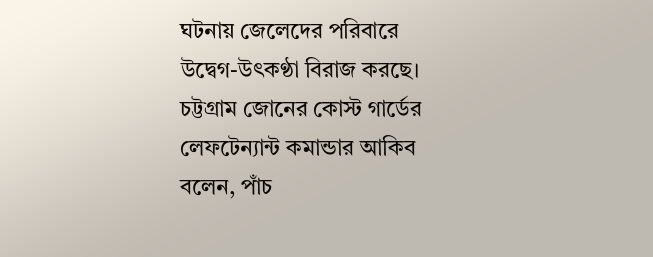ঘটনায় জেলেদের পরিবারে উদ্বেগ-উৎকণ্ঠা বিরাজ করছে।
চট্টগ্রাম জোনের কোস্ট গার্ডের লেফটেন্যান্ট কমান্ডার আকিব বলেন, পাঁচ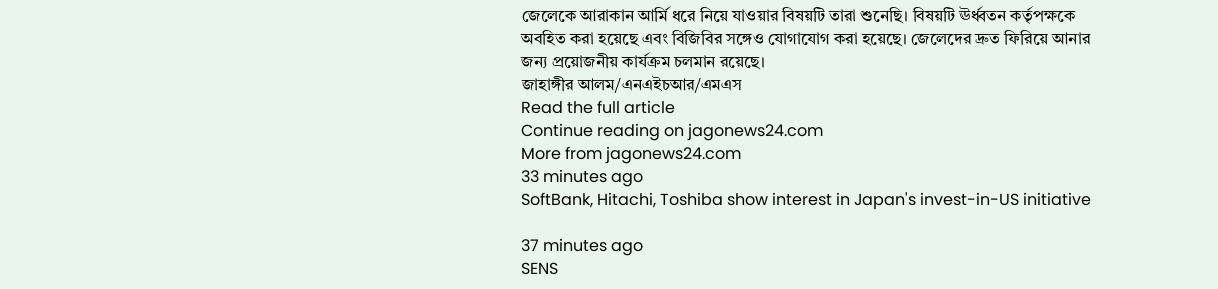জেলেকে আরাকান আর্মি ধরে নিয়ে যাওয়ার বিষয়টি তারা শুনেছি। বিষয়টি ঊর্ধ্বতন কর্তৃপক্ষকে অবহিত করা হয়েছে এবং বিজিবির সঙ্গেও যোগাযোগ করা হয়েছে। জেলেদের দ্রুত ফিরিয়ে আনার জন্য প্রয়োজনীয় কার্যক্রম চলমান রয়েছে।
জাহাঙ্গীর আলম/এনএইচআর/এমএস
Read the full article
Continue reading on jagonews24.com
More from jagonews24.com
33 minutes ago
SoftBank, Hitachi, Toshiba show interest in Japan's invest-in-US initiative

37 minutes ago
SENS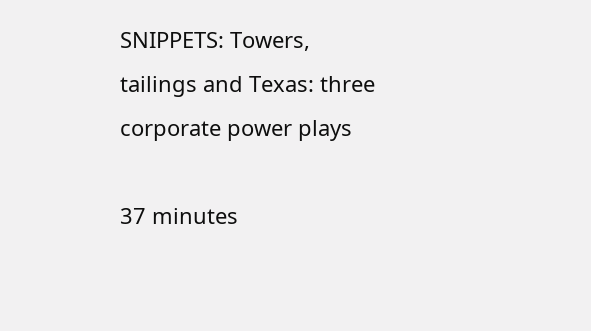SNIPPETS: Towers, tailings and Texas: three corporate power plays

37 minutes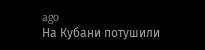ago
На Кубани потушили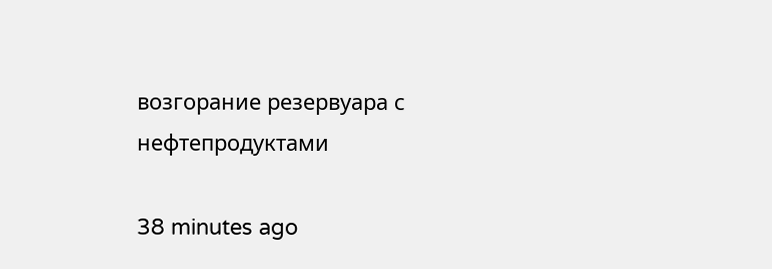возгорание резервуара с нефтепродуктами

38 minutes ago